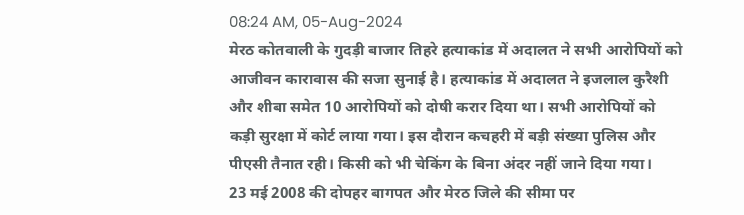08:24 AM, 05-Aug-2024
मेरठ कोतवाली के गुदड़ी बाजार तिहरे हत्याकांड में अदालत ने सभी आरोपियों को आजीवन कारावास की सजा सुनाई है। हत्याकांड में अदालत ने इजलाल कुरैशी और शीबा समेत 10 आरोपियों को दोषी करार दिया था। सभी आरोपियों को कड़ी सुरक्षा में कोर्ट लाया गया। इस दौरान कचहरी में बड़ी संख्या पुलिस और पीएसी तैनात रही। किसी को भी चेकिंग के बिना अंदर नहीं जाने दिया गया।
23 मई 2008 की दोपहर बागपत और मेरठ जिले की सीमा पर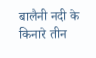बालैनी नदी के किनारे तीन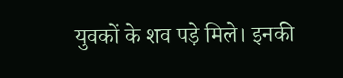युवकों के शव पड़े मिले। इनकी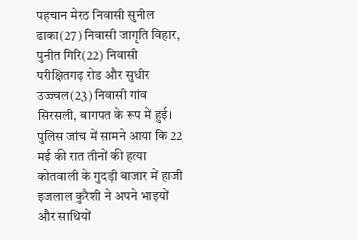पहचान मेरठ निवासी सुनील ढाका(27) निवासी जागृति विहार, पुनीत गिरि(22) निवासी परीक्षितगढ़ रोड और सुधीर उज्ज्वल(23) निवासी गांव सिरसली, बागपत के रूप में हुई। पुलिस जांच में सामने आया कि 22 मई की रात तीनों की हत्या कोतवाली के गुदड़ी बाजार में हाजी इजलाल कुरैशी ने अपने भाइयों और साथियों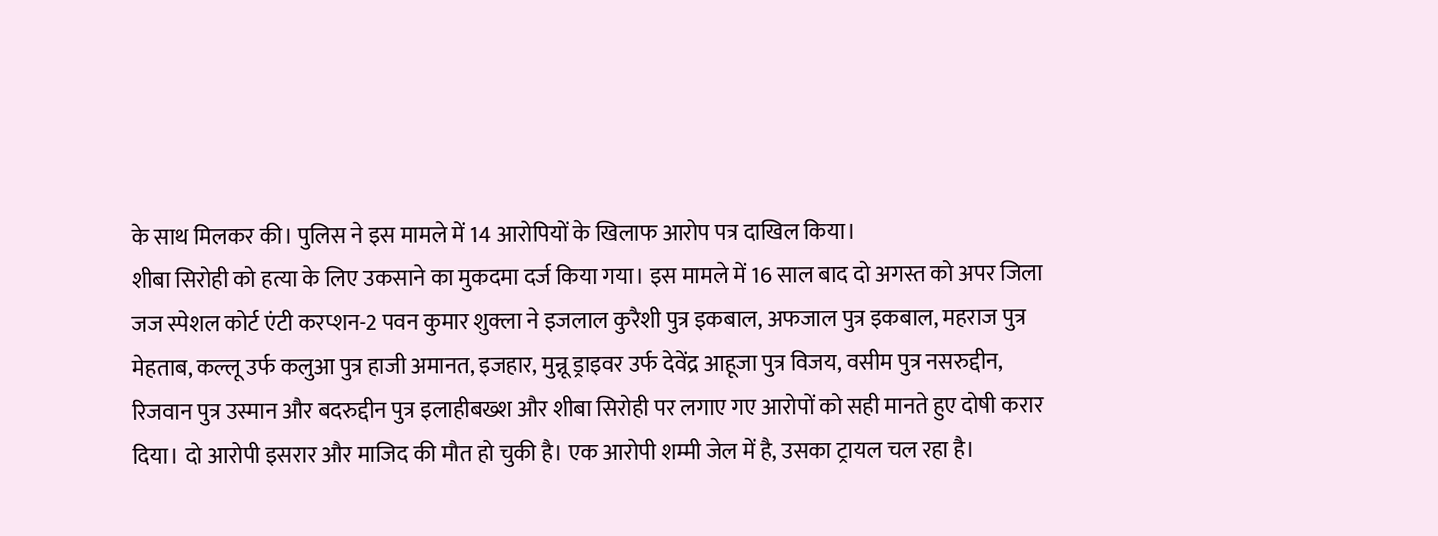के साथ मिलकर की। पुलिस ने इस मामले में 14 आरोपियों के खिलाफ आरोप पत्र दाखिल किया।
शीबा सिरोही को हत्या के लिए उकसाने का मुकदमा दर्ज किया गया। इस मामले में 16 साल बाद दो अगस्त को अपर जिला जज स्पेशल कोर्ट एंटी करप्शन-2 पवन कुमार शुक्ला ने इजलाल कुरैशी पुत्र इकबाल, अफजाल पुत्र इकबाल, महराज पुत्र मेहताब, कल्लू उर्फ कलुआ पुत्र हाजी अमानत, इजहार, मुन्नू ड्राइवर उर्फ देवेंद्र आहूजा पुत्र विजय, वसीम पुत्र नसरुद्दीन, रिजवान पुत्र उस्मान और बदरुद्दीन पुत्र इलाहीबख्श और शीबा सिरोही पर लगाए गए आरोपों को सही मानते हुए दोषी करार दिया। दो आरोपी इसरार और माजिद की मौत हो चुकी है। एक आरोपी शम्मी जेल में है, उसका ट्रायल चल रहा है।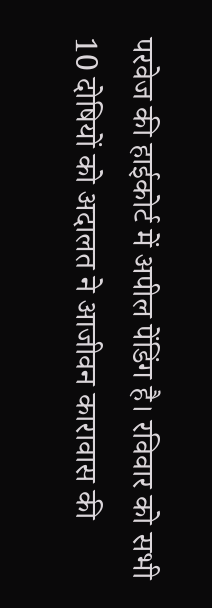परवेज की हाईकोर्ट में अपील पेंडिंग है। रविवार को सभी 10 दोषियों को अदालत ने आजीवन कारावास की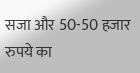सजा और 50-50 हजार रुपये का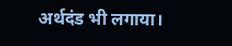अर्थदंड भी लगाया।